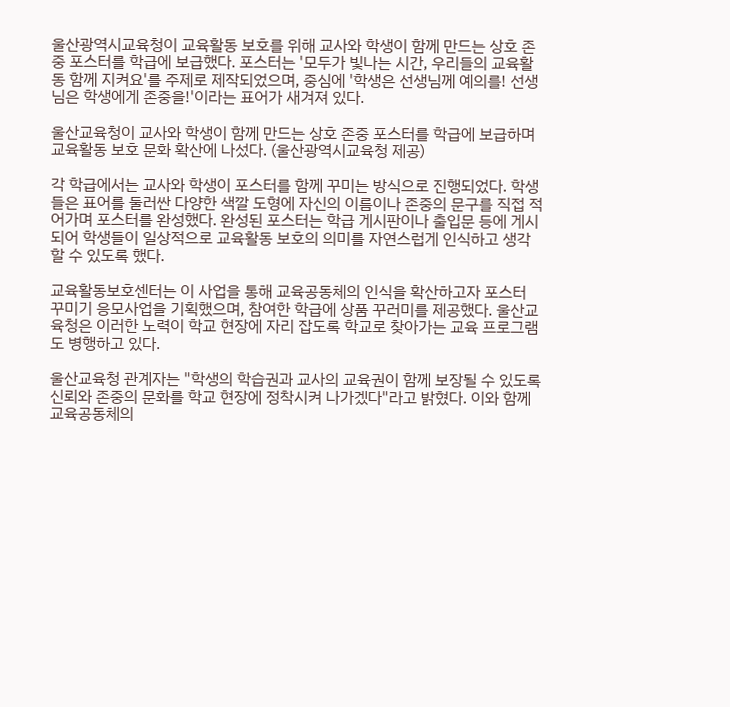울산광역시교육청이 교육활동 보호를 위해 교사와 학생이 함께 만드는 상호 존중 포스터를 학급에 보급했다. 포스터는 '모두가 빛나는 시간, 우리들의 교육활동 함께 지켜요'를 주제로 제작되었으며, 중심에 '학생은 선생님께 예의를! 선생님은 학생에게 존중을!'이라는 표어가 새겨져 있다.

울산교육청이 교사와 학생이 함께 만드는 상호 존중 포스터를 학급에 보급하며 교육활동 보호 문화 확산에 나섰다. (울산광역시교육청 제공)

각 학급에서는 교사와 학생이 포스터를 함께 꾸미는 방식으로 진행되었다. 학생들은 표어를 둘러싼 다양한 색깔 도형에 자신의 이름이나 존중의 문구를 직접 적어가며 포스터를 완성했다. 완성된 포스터는 학급 게시판이나 출입문 등에 게시되어 학생들이 일상적으로 교육활동 보호의 의미를 자연스럽게 인식하고 생각할 수 있도록 했다.

교육활동보호센터는 이 사업을 통해 교육공동체의 인식을 확산하고자 포스터 꾸미기 응모사업을 기획했으며, 참여한 학급에 상품 꾸러미를 제공했다. 울산교육청은 이러한 노력이 학교 현장에 자리 잡도록 학교로 찾아가는 교육 프로그램도 병행하고 있다.

울산교육청 관계자는 "학생의 학습권과 교사의 교육권이 함께 보장될 수 있도록 신뢰와 존중의 문화를 학교 현장에 정착시켜 나가겠다"라고 밝혔다. 이와 함께 교육공동체의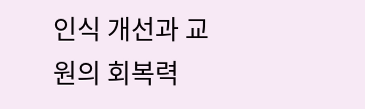인식 개선과 교원의 회복력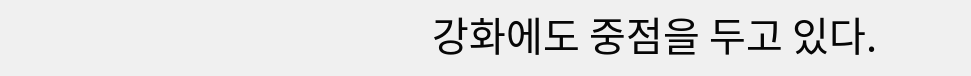강화에도 중점을 두고 있다.